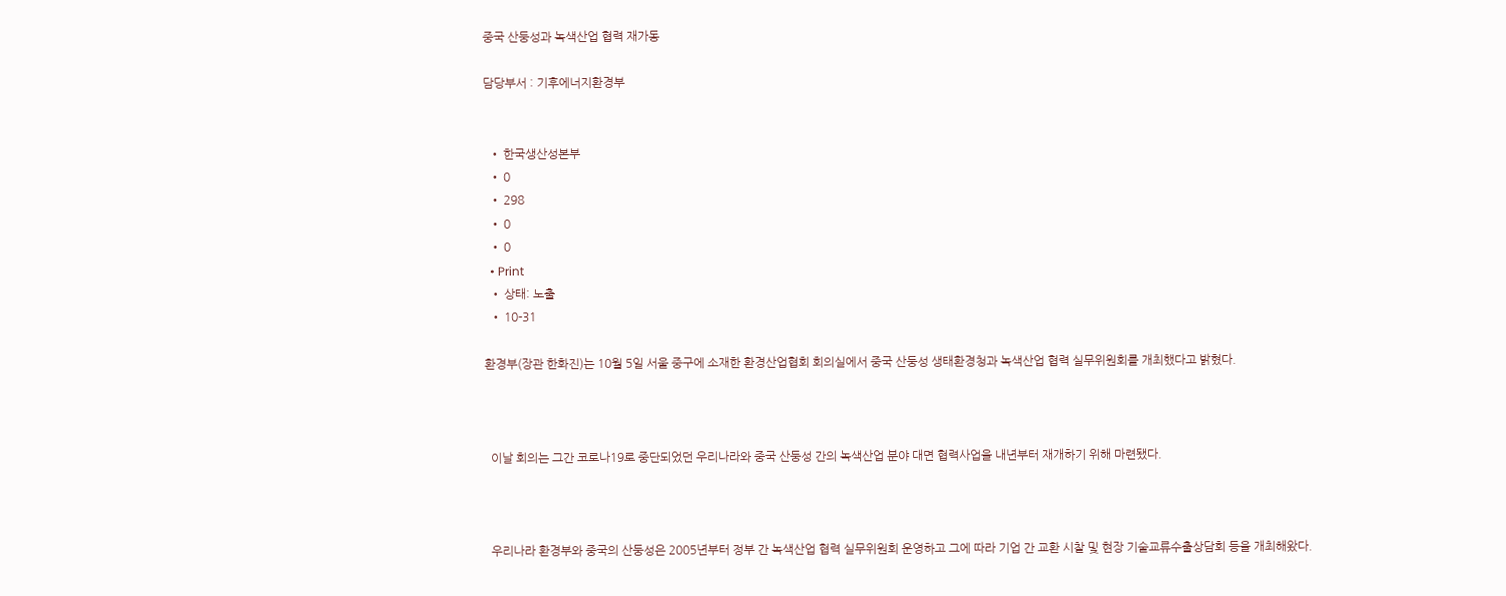중국 산둥성과 녹색산업 협력 재가동

담당부서 : 기후에너지환경부


  • 한국생산성본부
  • 0
  • 298
  • 0
  • 0
  • Print
  • 상태: 노출
  • 10-31

환경부(장관 한화진)는 10월 5일 서울 중구에 소재한 환경산업협회 회의실에서 중국 산둥성 생태환경청과 녹색산업 협력 실무위원회를 개최했다고 밝혔다.



  이날 회의는 그간 코로나19로 중단되었던 우리나라와 중국 산둥성 간의 녹색산업 분야 대면 협력사업을 내년부터 재개하기 위해 마련됐다.



  우리나라 환경부와 중국의 산둥성은 2005년부터 정부 간 녹색산업 협력 실무위원회 운영하고 그에 따라 기업 간 교환 시찰 및 현장 기술교류수출상담회 등을 개최해왔다.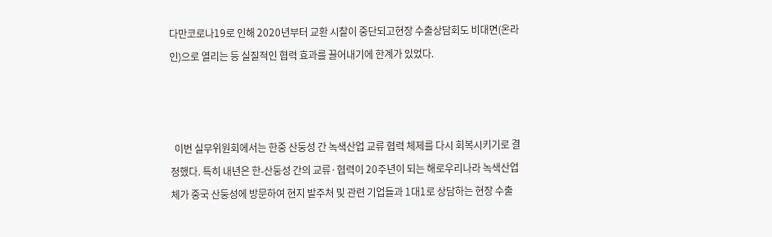다만코로나19로 인해 2020년부터 교환 시찰이 중단되고현장 수출상담회도 비대면(온라인)으로 열리는 등 실질적인 협력 효과를 끌어내기에 한계가 있었다.



  이번 실무위원회에서는 한중 산둥성 간 녹색산업 교류 협력 체제를 다시 회복시키기로 결정했다. 특히 내년은 한-산둥성 간의 교류·협력이 20주년이 되는 해로우리나라 녹색산업체가 중국 산둥성에 방문하여 현지 발주처 및 관련 기업들과 1대1로 상담하는 현장 수출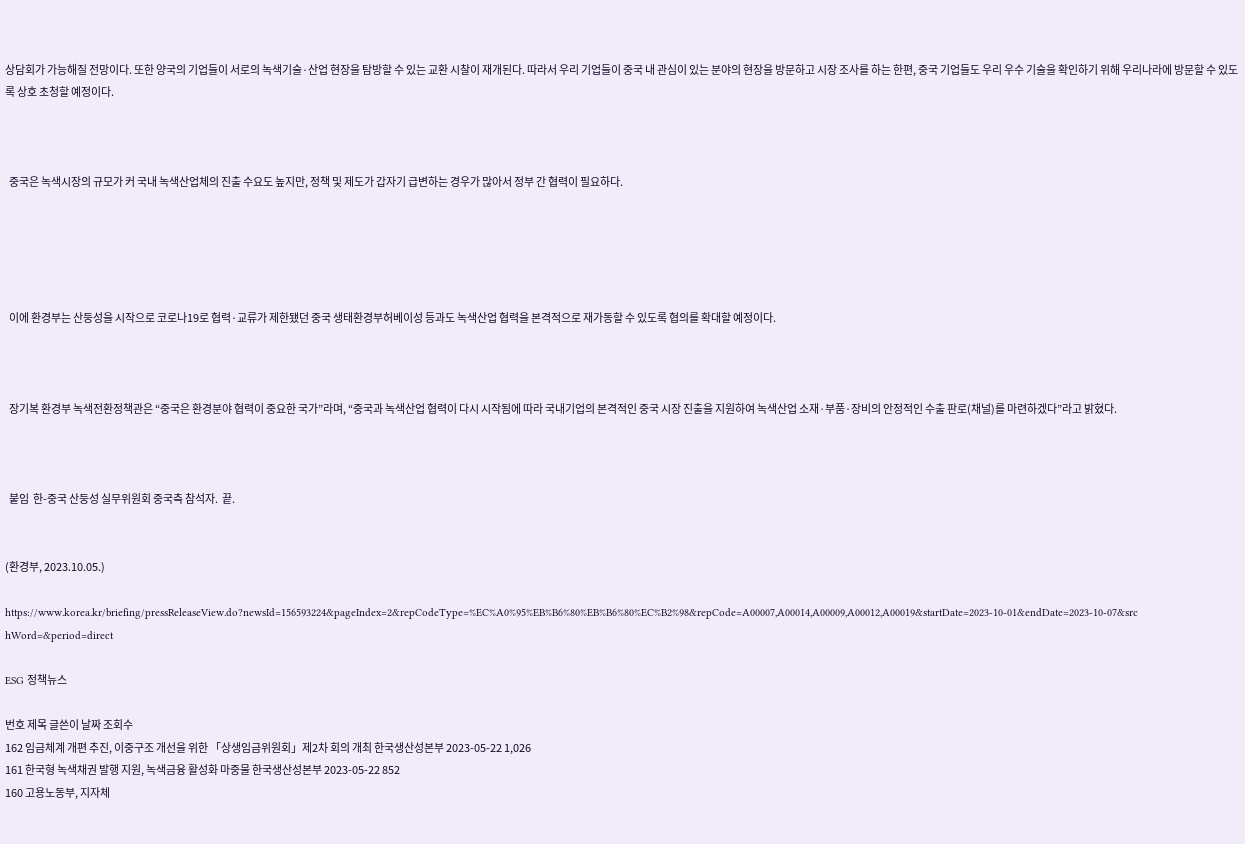상담회가 가능해질 전망이다. 또한 양국의 기업들이 서로의 녹색기술·산업 현장을 탐방할 수 있는 교환 시찰이 재개된다. 따라서 우리 기업들이 중국 내 관심이 있는 분야의 현장을 방문하고 시장 조사를 하는 한편, 중국 기업들도 우리 우수 기술을 확인하기 위해 우리나라에 방문할 수 있도록 상호 초청할 예정이다.



  중국은 녹색시장의 규모가 커 국내 녹색산업체의 진출 수요도 높지만, 정책 및 제도가 갑자기 급변하는 경우가 많아서 정부 간 협력이 필요하다.





  이에 환경부는 산둥성을 시작으로 코로나19로 협력·교류가 제한됐던 중국 생태환경부허베이성 등과도 녹색산업 협력을 본격적으로 재가동할 수 있도록 협의를 확대할 예정이다.



  장기복 환경부 녹색전환정책관은 “중국은 환경분야 협력이 중요한 국가”라며, “중국과 녹색산업 협력이 다시 시작됨에 따라 국내기업의 본격적인 중국 시장 진출을 지원하여 녹색산업 소재·부품·장비의 안정적인 수출 판로(채널)를 마련하겠다”라고 밝혔다.



  붙임  한-중국 산둥성 실무위원회 중국측 참석자.  끝.


(환경부, 2023.10.05.)

https://www.korea.kr/briefing/pressReleaseView.do?newsId=156593224&pageIndex=2&repCodeType=%EC%A0%95%EB%B6%80%EB%B6%80%EC%B2%98&repCode=A00007,A00014,A00009,A00012,A00019&startDate=2023-10-01&endDate=2023-10-07&srchWord=&period=direct

ESG 정책뉴스

번호 제목 글쓴이 날짜 조회수
162 임금체계 개편 추진, 이중구조 개선을 위한 「상생임금위원회」제2차 회의 개최 한국생산성본부 2023-05-22 1,026
161 한국형 녹색채권 발행 지원, 녹색금융 활성화 마중물 한국생산성본부 2023-05-22 852
160 고용노동부, 지자체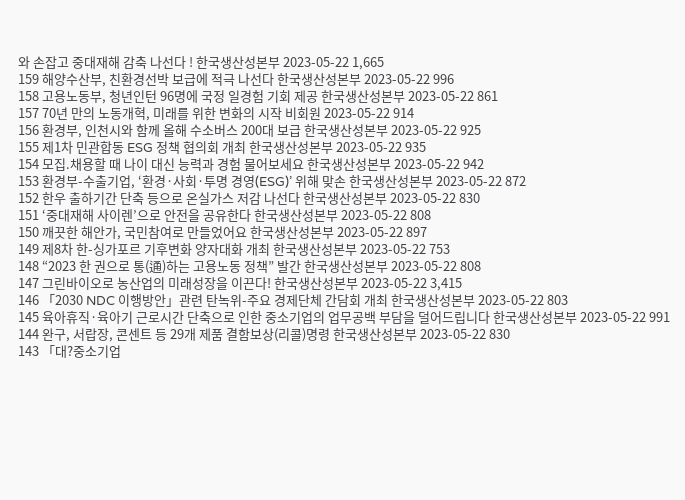와 손잡고 중대재해 감축 나선다 ! 한국생산성본부 2023-05-22 1,665
159 해양수산부, 친환경선박 보급에 적극 나선다 한국생산성본부 2023-05-22 996
158 고용노동부, 청년인턴 96명에 국정 일경험 기회 제공 한국생산성본부 2023-05-22 861
157 70년 만의 노동개혁, 미래를 위한 변화의 시작 비회원 2023-05-22 914
156 환경부, 인천시와 함께 올해 수소버스 200대 보급 한국생산성본부 2023-05-22 925
155 제1차 민관합동 ESG 정책 협의회 개최 한국생산성본부 2023-05-22 935
154 모집.채용할 때 나이 대신 능력과 경험 물어보세요 한국생산성본부 2023-05-22 942
153 환경부-수출기업, ‘환경·사회·투명 경영(ESG)’ 위해 맞손 한국생산성본부 2023-05-22 872
152 한우 출하기간 단축 등으로 온실가스 저감 나선다 한국생산성본부 2023-05-22 830
151 ‘중대재해 사이렌’으로 안전을 공유한다 한국생산성본부 2023-05-22 808
150 깨끗한 해안가, 국민참여로 만들었어요 한국생산성본부 2023-05-22 897
149 제8차 한-싱가포르 기후변화 양자대화 개최 한국생산성본부 2023-05-22 753
148 “2023 한 권으로 통(通)하는 고용노동 정책” 발간 한국생산성본부 2023-05-22 808
147 그린바이오로 농산업의 미래성장을 이끈다! 한국생산성본부 2023-05-22 3,415
146 「2030 NDC 이행방안」관련 탄녹위-주요 경제단체 간담회 개최 한국생산성본부 2023-05-22 803
145 육아휴직·육아기 근로시간 단축으로 인한 중소기업의 업무공백 부담을 덜어드립니다 한국생산성본부 2023-05-22 991
144 완구, 서랍장, 콘센트 등 29개 제품 결함보상(리콜)명령 한국생산성본부 2023-05-22 830
143 「대?중소기업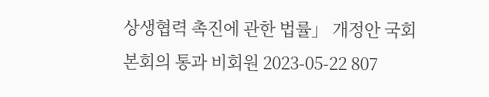상생협력 촉진에 관한 법률」 개정안 국회 본회의 통과 비회원 2023-05-22 807